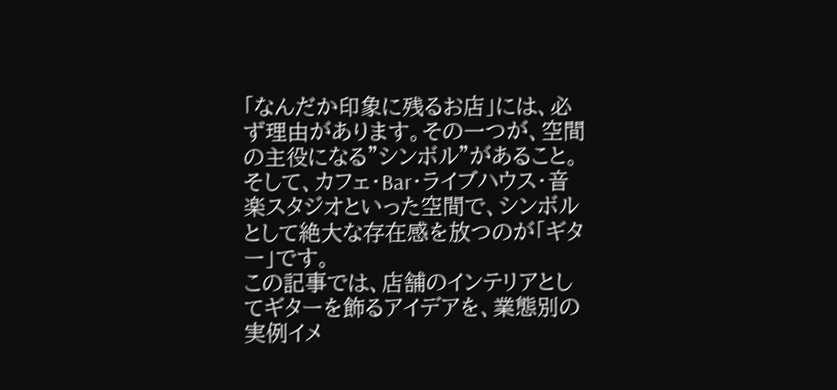「なんだか印象に残るお店」には、必ず理由があります。その一つが、空間の主役になる”シンボル”があること。そして、カフェ・Bar・ライブハウス・音楽スタジオといった空間で、シンボルとして絶大な存在感を放つのが「ギター」です。
この記事では、店舗のインテリアとしてギターを飾るアイデアを、業態別の実例イメ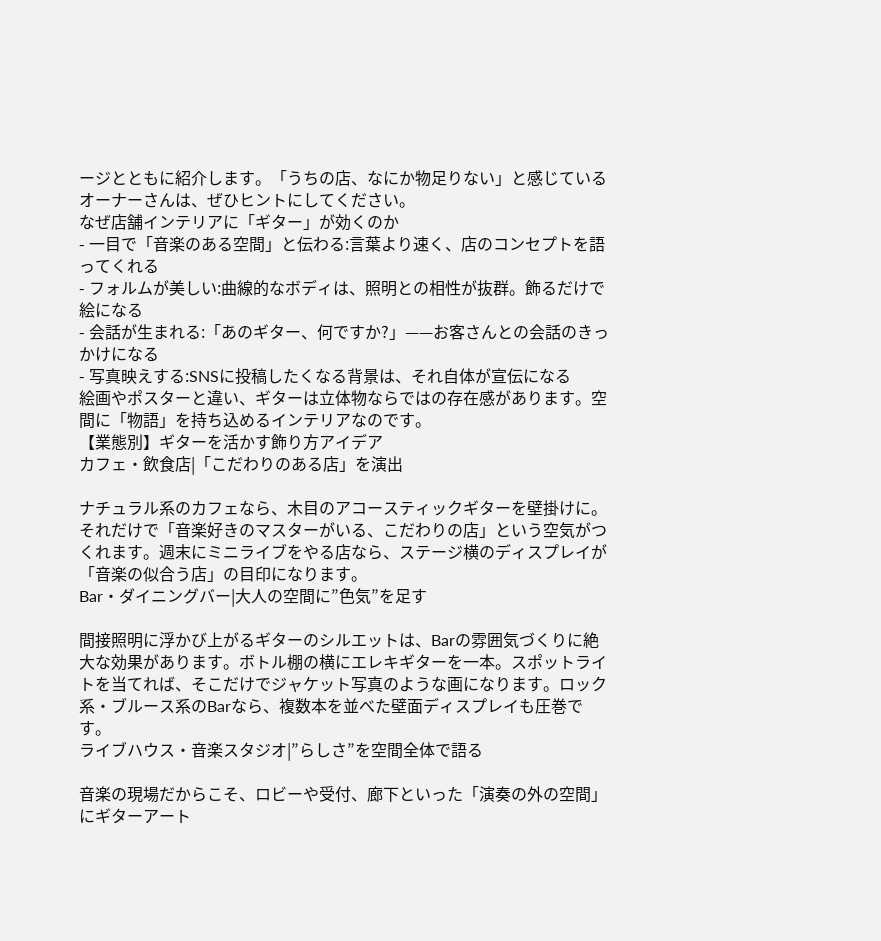ージとともに紹介します。「うちの店、なにか物足りない」と感じているオーナーさんは、ぜひヒントにしてください。
なぜ店舗インテリアに「ギター」が効くのか
- 一目で「音楽のある空間」と伝わる:言葉より速く、店のコンセプトを語ってくれる
- フォルムが美しい:曲線的なボディは、照明との相性が抜群。飾るだけで絵になる
- 会話が生まれる:「あのギター、何ですか?」——お客さんとの会話のきっかけになる
- 写真映えする:SNSに投稿したくなる背景は、それ自体が宣伝になる
絵画やポスターと違い、ギターは立体物ならではの存在感があります。空間に「物語」を持ち込めるインテリアなのです。
【業態別】ギターを活かす飾り方アイデア
カフェ・飲食店|「こだわりのある店」を演出

ナチュラル系のカフェなら、木目のアコースティックギターを壁掛けに。それだけで「音楽好きのマスターがいる、こだわりの店」という空気がつくれます。週末にミニライブをやる店なら、ステージ横のディスプレイが「音楽の似合う店」の目印になります。
Bar・ダイニングバー|大人の空間に”色気”を足す

間接照明に浮かび上がるギターのシルエットは、Barの雰囲気づくりに絶大な効果があります。ボトル棚の横にエレキギターを一本。スポットライトを当てれば、そこだけでジャケット写真のような画になります。ロック系・ブルース系のBarなら、複数本を並べた壁面ディスプレイも圧巻です。
ライブハウス・音楽スタジオ|”らしさ”を空間全体で語る

音楽の現場だからこそ、ロビーや受付、廊下といった「演奏の外の空間」にギターアート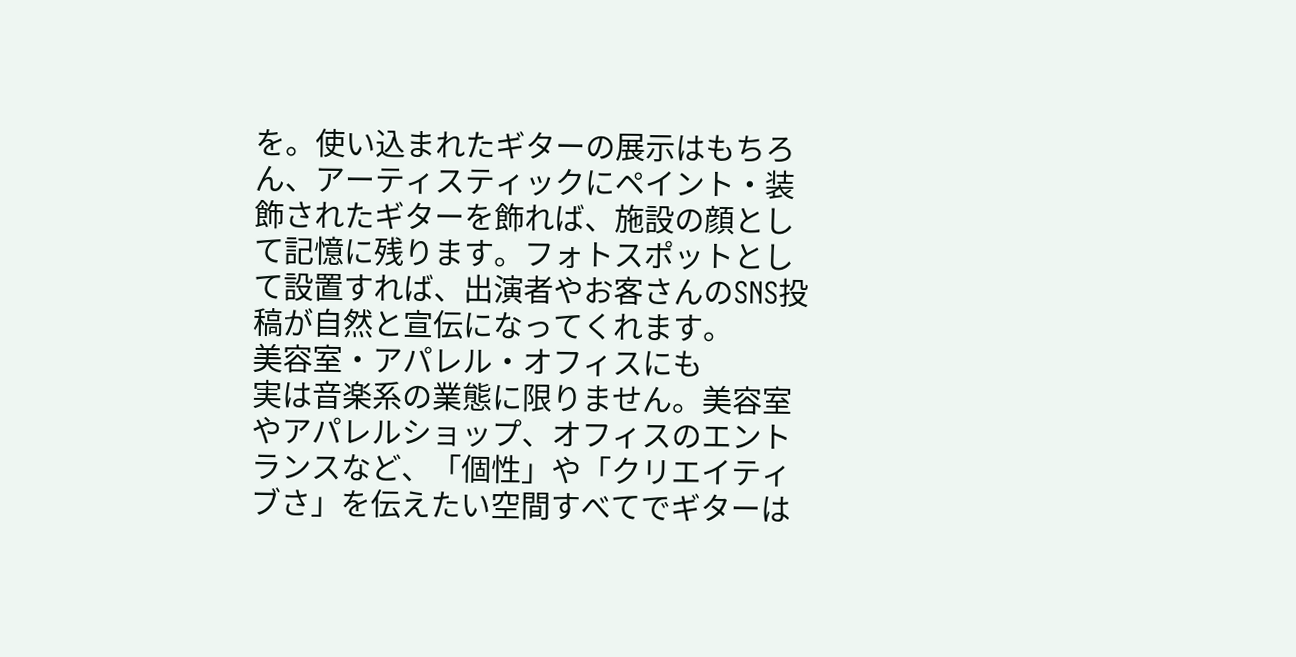を。使い込まれたギターの展示はもちろん、アーティスティックにペイント・装飾されたギターを飾れば、施設の顔として記憶に残ります。フォトスポットとして設置すれば、出演者やお客さんのSNS投稿が自然と宣伝になってくれます。
美容室・アパレル・オフィスにも
実は音楽系の業態に限りません。美容室やアパレルショップ、オフィスのエントランスなど、「個性」や「クリエイティブさ」を伝えたい空間すべてでギターは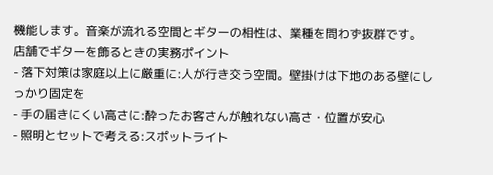機能します。音楽が流れる空間とギターの相性は、業種を問わず抜群です。
店舗でギターを飾るときの実務ポイント
- 落下対策は家庭以上に厳重に:人が行き交う空間。壁掛けは下地のある壁にしっかり固定を
- 手の届きにくい高さに:酔ったお客さんが触れない高さ・位置が安心
- 照明とセットで考える:スポットライト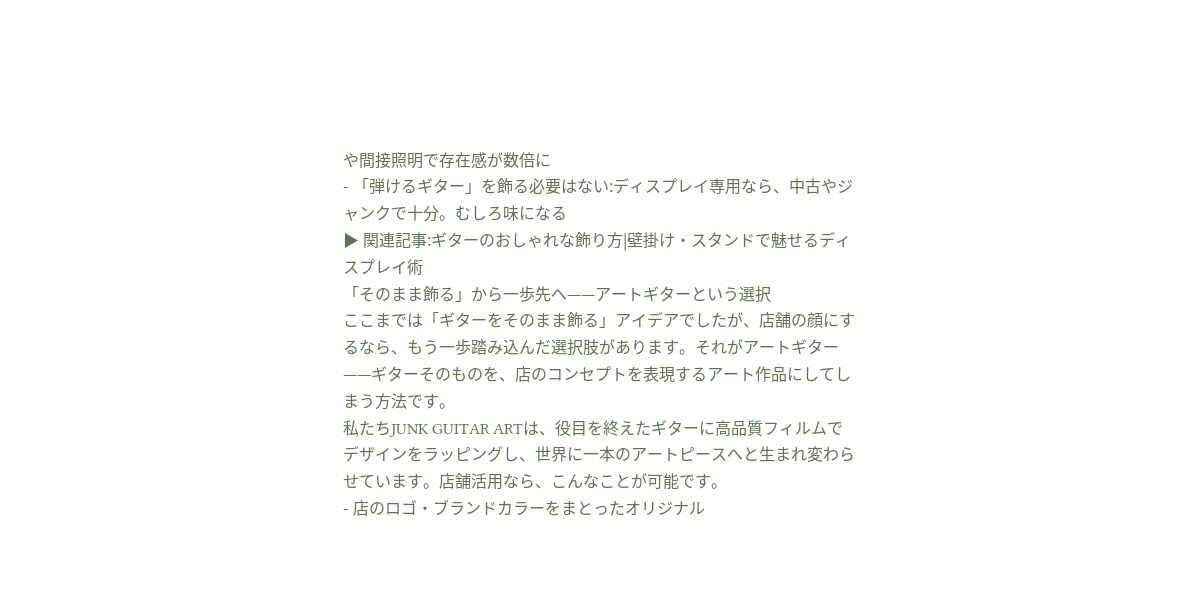や間接照明で存在感が数倍に
- 「弾けるギター」を飾る必要はない:ディスプレイ専用なら、中古やジャンクで十分。むしろ味になる
▶ 関連記事:ギターのおしゃれな飾り方|壁掛け・スタンドで魅せるディスプレイ術
「そのまま飾る」から一歩先へ——アートギターという選択
ここまでは「ギターをそのまま飾る」アイデアでしたが、店舗の顔にするなら、もう一歩踏み込んだ選択肢があります。それがアートギター——ギターそのものを、店のコンセプトを表現するアート作品にしてしまう方法です。
私たちJUNK GUITAR ARTは、役目を終えたギターに高品質フィルムでデザインをラッピングし、世界に一本のアートピースへと生まれ変わらせています。店舗活用なら、こんなことが可能です。
- 店のロゴ・ブランドカラーをまとったオリジナル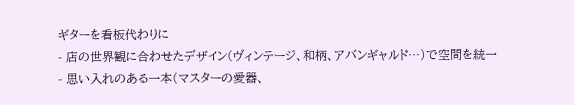ギターを看板代わりに
- 店の世界観に合わせたデザイン(ヴィンテージ、和柄、アバンギャルド…)で空間を統一
- 思い入れのある一本(マスターの愛器、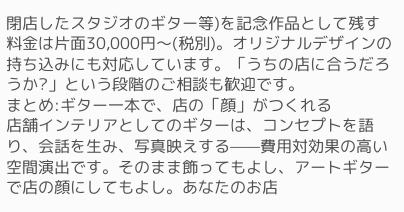閉店したスタジオのギター等)を記念作品として残す
料金は片面30,000円〜(税別)。オリジナルデザインの持ち込みにも対応しています。「うちの店に合うだろうか?」という段階のご相談も歓迎です。
まとめ:ギター一本で、店の「顔」がつくれる
店舗インテリアとしてのギターは、コンセプトを語り、会話を生み、写真映えする——費用対効果の高い空間演出です。そのまま飾ってもよし、アートギターで店の顔にしてもよし。あなたのお店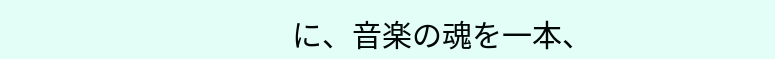に、音楽の魂を一本、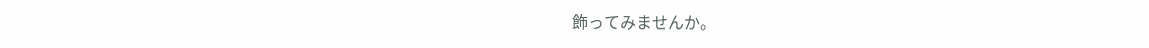飾ってみませんか。